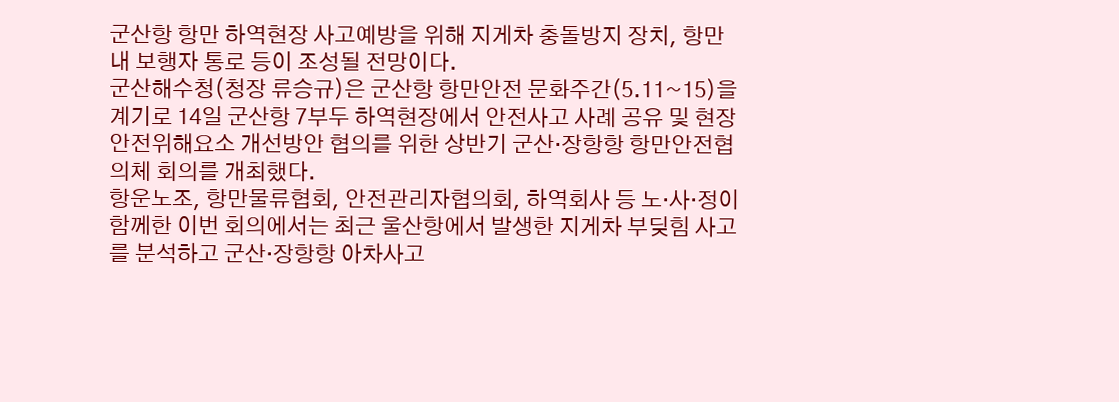군산항 항만 하역현장 사고예방을 위해 지게차 충돌방지 장치, 항만 내 보행자 통로 등이 조성될 전망이다.
군산해수청(청장 류승규)은 군산항 항만안전 문화주간(5.11~15)을 계기로 14일 군산항 7부두 하역현장에서 안전사고 사례 공유 및 현장 안전위해요소 개선방안 협의를 위한 상반기 군산·장항항 항만안전협의체 회의를 개최했다.
항운노조, 항만물류협회, 안전관리자협의회, 하역회사 등 노·사·정이 함께한 이번 회의에서는 최근 울산항에서 발생한 지게차 부딪힘 사고를 분석하고 군산·장항항 아차사고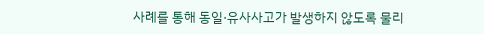사례를 통해 동일·유사사고가 발생하지 않도록 물리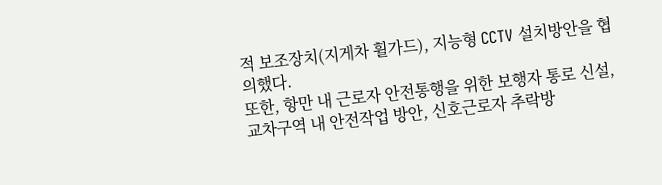적 보조장치(지게차 휠가드), 지능형 CCTV 설치방안을 협의했다.
또한, 항만 내 근로자 안전통행을 위한 보행자 통로 신설, 교차구역 내 안전작업 방안, 신호근로자 추락방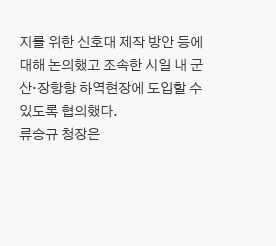지를 위한 신호대 제작 방안 등에 대해 논의했고 조속한 시일 내 군산·장항항 하역현장에 도입할 수 있도록 협의했다.
류승규 청장은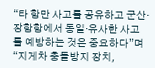“타 항만 사고를 공유하고 군산·장항항에서 동일·유사한 사고를 예방하는 것은 중요하다”며 “지게차 충돌방지 장치,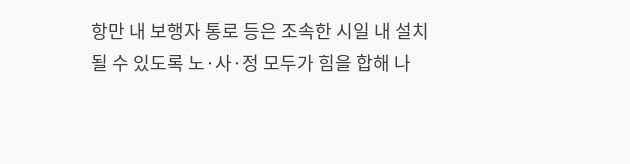항만 내 보행자 통로 등은 조속한 시일 내 설치될 수 있도록 노·사·정 모두가 힘을 합해 나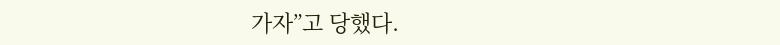가자”고 당했다.